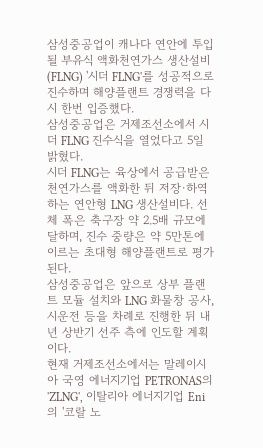삼성중공업이 캐나다 연안에 투입될 부유식 액화천연가스 생산설비(FLNG) '시더 FLNG'를 성공적으로 진수하며 해양플랜트 경쟁력을 다시 한번 입증했다.
삼성중공업은 거제조선소에서 시더 FLNG 진수식을 열었다고 5일 밝혔다.
시더 FLNG는 육상에서 공급받은 천연가스를 액화한 뒤 저장·하역하는 연안형 LNG 생산설비다. 선체 폭은 축구장 약 2.5배 규모에 달하며, 진수 중량은 약 5만톤에 이르는 초대형 해양플랜트로 평가된다.
삼성중공업은 앞으로 상부 플랜트 모듈 설치와 LNG 화물창 공사, 시운전 등을 차례로 진행한 뒤 내년 상반기 선주 측에 인도할 계획이다.
현재 거제조선소에서는 말레이시아 국영 에너지기업 PETRONAS의 'ZLNG', 이탈리아 에너지기업 Eni의 '코랄 노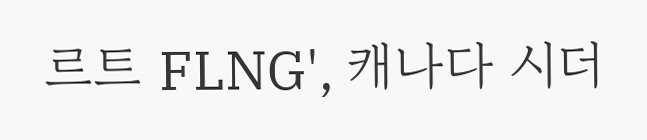르트 FLNG', 캐나다 시더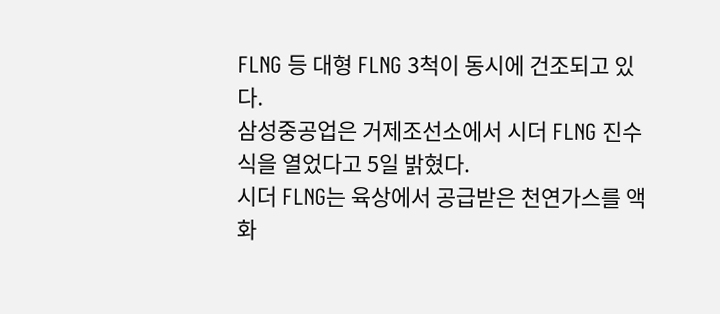FLNG 등 대형 FLNG 3척이 동시에 건조되고 있다.
삼성중공업은 거제조선소에서 시더 FLNG 진수식을 열었다고 5일 밝혔다.
시더 FLNG는 육상에서 공급받은 천연가스를 액화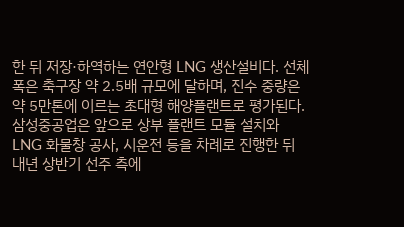한 뒤 저장·하역하는 연안형 LNG 생산설비다. 선체 폭은 축구장 약 2.5배 규모에 달하며, 진수 중량은 약 5만톤에 이르는 초대형 해양플랜트로 평가된다.
삼성중공업은 앞으로 상부 플랜트 모듈 설치와 LNG 화물창 공사, 시운전 등을 차례로 진행한 뒤 내년 상반기 선주 측에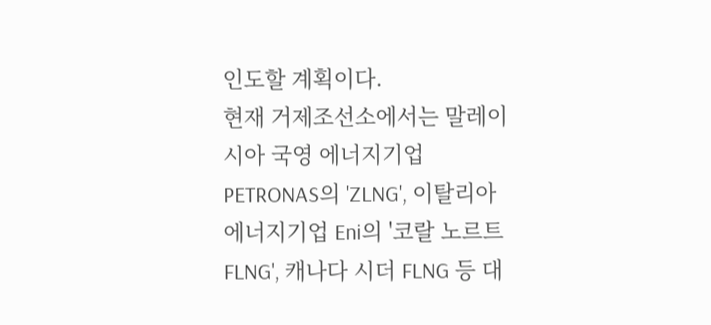인도할 계획이다.
현재 거제조선소에서는 말레이시아 국영 에너지기업 PETRONAS의 'ZLNG', 이탈리아 에너지기업 Eni의 '코랄 노르트 FLNG', 캐나다 시더 FLNG 등 대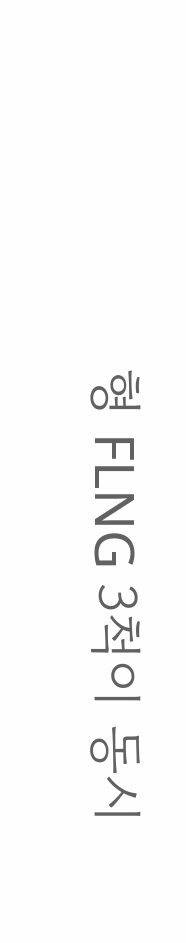형 FLNG 3척이 동시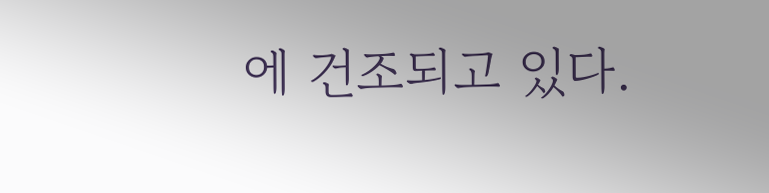에 건조되고 있다.